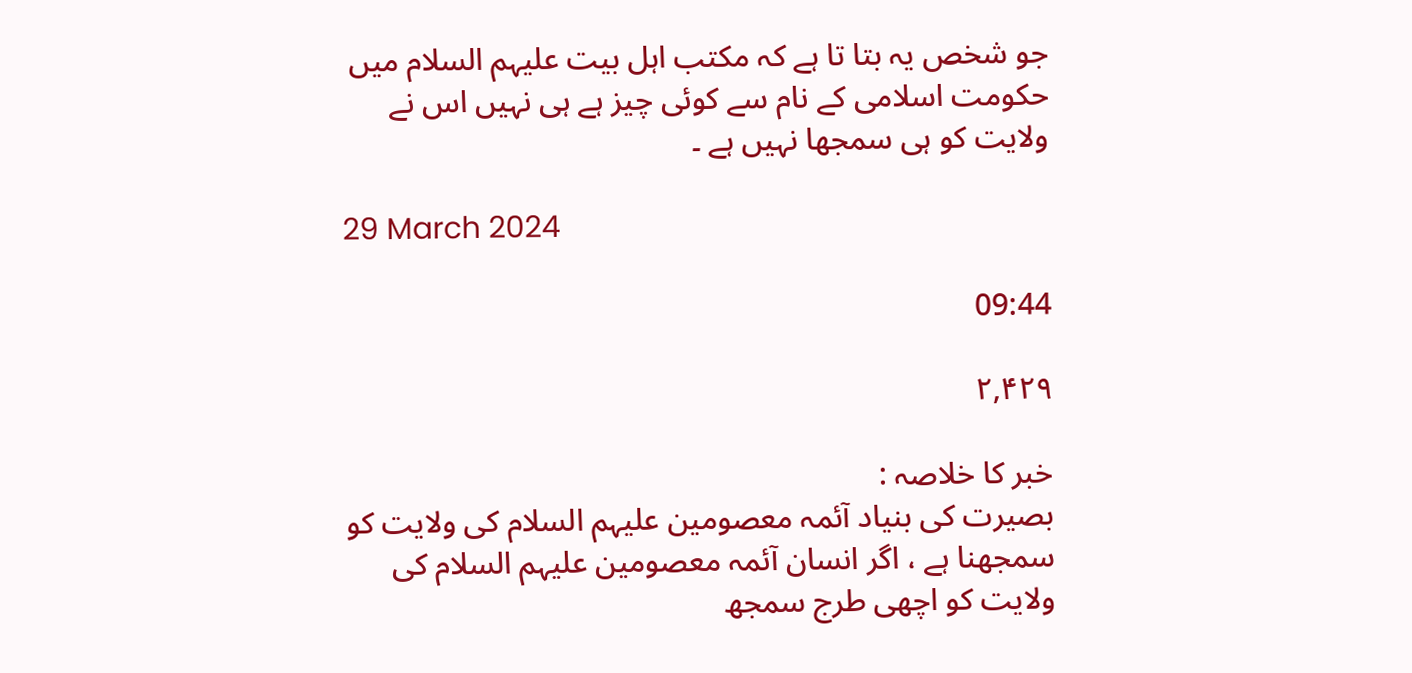جو شخص یہ بتا تا ہے کہ مکتب اہل بیت علیہم السلام میں حکومت اسلامی کے نام سے کوئی چیز ہے ہی نہیں اس نے ولایت کو ہی سمجھا نہیں ہے ۔

29 March 2024

09:44

۲,۴۲۹

خبر کا خلاصہ :
بصیرت کی بنیاد آئمہ معصومین علیہم السلام کی ولایت کو سمجھنا ہے ، اگر انسان آئمہ معصومین علیہم السلام کی ولایت کو اچھی طرج سمجھ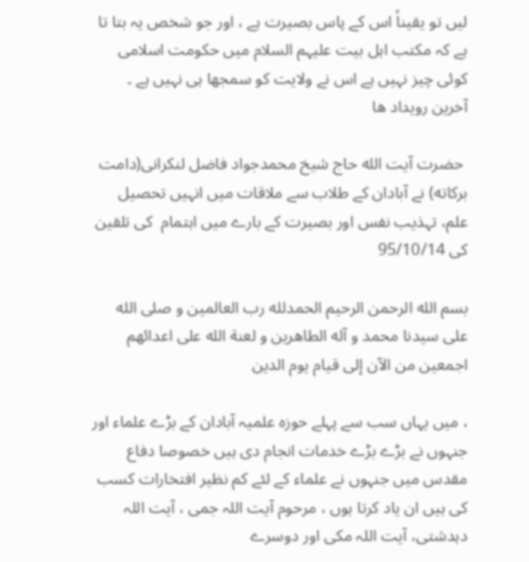لیں تو یقیناً اس کے پاس بصیرت ہے ، اور جو شخص یہ بتا تا ہے کہ مکتب اہل بیت علیہم السلام میں حکومت اسلامی کوئی چیز نہیں ہے اس نے ولایت کو سمجھا ہی نہیں ہے ۔
آخرین رویداد ها

 حضرت آیت الله حاج شیخ محمدجواد فاضل لنکرانی(دامت برکاته) نے آبادان کے طلاب سے ملاقات میں انہیں تحصیل علم، تہذیب نفس اور بصیرت کے بارے میں اہتمام  کی تلقین کی 95/10/14

بسم الله الرحمن الرحیم الحمدلله رب العالمین و صلی الله علی سیدنا محمد و آله الطاهرین و لعنة الله علی اعدائهم اجمعین من الآن إلی قیام یوم الدین

، میں یہاں سب سے پہلے حوزہ علمیہ آبادان کے بڑے علماء اور جنہوں نے بڑے بڑے خدمات انجام دی ہیں خصوصا دفاع مقدس میں جنہوں نے علماء کے لئے کم نظیر افتخارات کسب کی ہیں ان یاد کرتا ہوں ، مرحوم آیت اللہ جمی ، آیت اللہ دہدشتی، آیت اللہ مکی اور دوسرے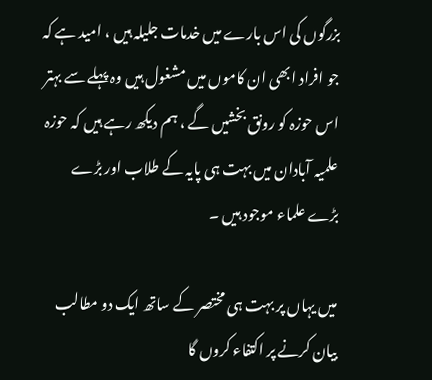بزرگوں کی اس بارے میں خدمات جلیلہ ہیں ، امید ہے کہ جو افراد ابھی ان کاموں میں مشغول ہیں وہ پہلے سے بہتر اس حوزہ کو رونق بخشیں گے ، ہم دیکھ رہے ہیں کہ حوزہ علمیہ آبادان میں بہت ہی پایہ کے طلاب اور بڑے بڑے علماء موجود ہیں ۔

میں یہاں پر بہت ہی مختصر کے ساتھ ایک دو مطالب بیان کرنے پر اکتفاء کروں گا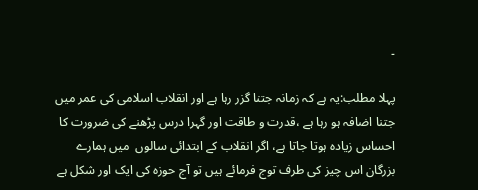۔

پہلا مطلب:یہ ہے کہ زمانہ جتنا گزر رہا ہے اور انقلاب اسلامی کی عمر میں جتنا اضافہ ہو رہا ہے ،قدرت و طاقت اور گہرا درس پڑھنے کی ضرورت کا احساس زیادہ ہوتا جاتا ہے، اگر انقلاب کے ابتدائی سالوں  میں ہمارے بزرگان اس چیز کی طرف توج فرمائے ہیں تو آج حوزہ کی ایک اور شکل ہے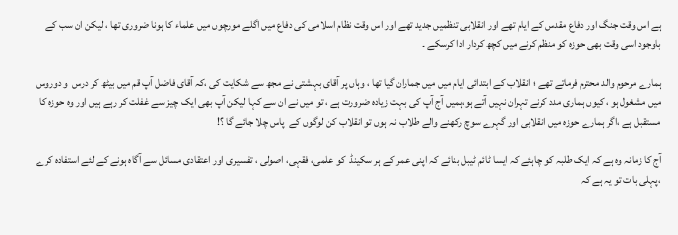ہے اس وقت جنگ اور دفاع مقدس کے ایام تھے اور انقلابی تنظمیں جدید تھے اور اس وقت نظام اسلامی کی دفاع میں اگلے مورچوں میں علماء کا ہونا ضروری تھا ، لیکن ان سب کے باوجود اسی وقت بھی حوزہ کو منظم کرنے میں کچھ کردار ادا کرسکے ۔

ہمارے مرحوم والد محترم فرماتے تھے ؛ انقلاب کے ابتدائی ایام میں میں جماران گیا تھا ، وہاں پر آقای بہشتی نے مجھ سے شکایت کی ،کہ آقای فاضل آپ قم میں بیٹھ کر درس  و دوروس میں مشغول ہو ، کیوں ہماری مدد کرنے تہران نہیں آتے ہو،ہمیں آج آپ کی بہت زیادہ ضرورت ہے ، تو میں نے ان سے کہا لیکن آپ بھی ایک چیز سے غفلت کر رہے ہیں اور وہ حوزہ کا مستقبل ہے ،اگر ہمارے حوزہ میں انقلابی اور گہرے سوچ رکھنے والے طلاب نہ ہوں تو انقلاب کن لوگوں کے  پاس چلا جائے گا ؟!

آج کا زمانہ وہ ہے کہ ایک طلبہ کو چاہئے کہ ایسا ٹائم ٹیبل بنائے کہ اپنی عمر کے ہر سکینڈ  کو علمی، فقہی، اصولی ، تفسیری اور اعتقادی مسائل سے آگاہ ہونے کے لئے استفادہ کرے ،پہلی بات تو یہ ہے کہ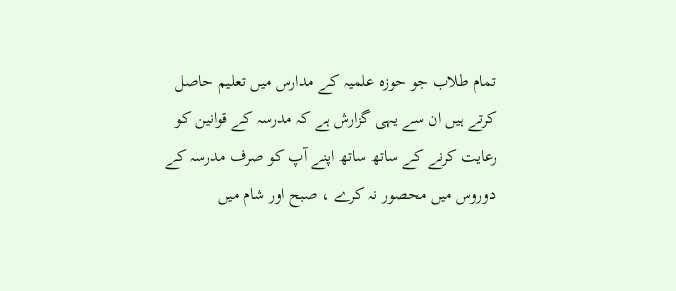تمام طلاب جو حوزہ علمیہ کے مدارس میں تعلیم حاصل کرتے ہیں ان سے یہی گزارش ہے کہ مدرسہ کے قوانین کو رعایت کرنے کے ساتھ ساتھ اپنے آپ کو صرف مدرسہ کے دوروس میں محصور نہ کرے ، صبح اور شام میں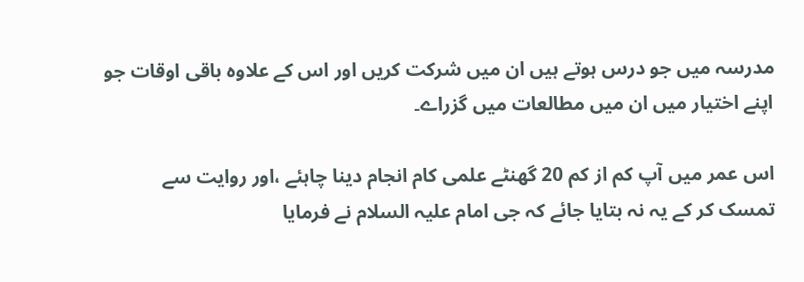مدرسہ میں جو درس ہوتے ہیں ان میں شرکت کریں اور اس کے علاوہ باقی اوقات جو اپنے اختیار میں ان میں مطالعات میں گزراے۔

اس عمر میں آپ کم از کم 20 گھنٹے علمی کام انجام دینا چاہئے ،اور روایت سے تمسک کر کے یہ نہ بتایا جائے کہ جی امام علیہ السلام نے فرمایا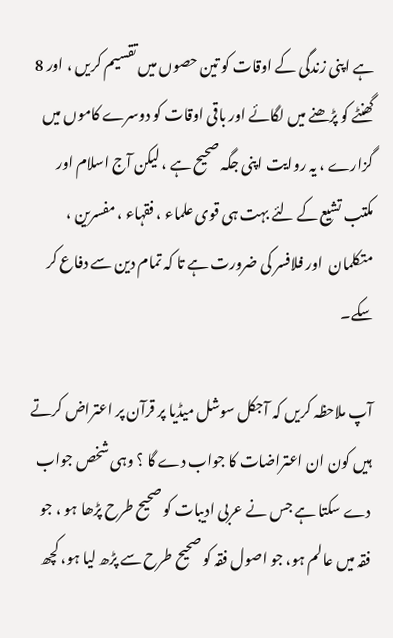ہے اپنی زندگی کے اوقات کو تین حصوں میں تقسیم کریں ، اور 8 گھنٹے کو پڑھنے میں لگائے اور باقی اوقات کو دوسرے کاموں میں گزارے ، یہ روایت اپنی جگہ صحیح ہے ، لیکن آج اسلام اور مکتب تشیع کے لئے بہت ہی قوی علماء ، فقہاء ، مفسرین ، متکلمان  اور فلافسر کی ضرورت ہے تا کہ تمام دین سے دفاع کر سکے۔

آپ ملاحظہ کریں کہ آجکل سوشل میڈیا پر قرآن پر اعتراض کرتے ہیں کون ان اعتراضات کا جواب دے گا ؟ وہی شخص جواب دے سکتا ہے جس نے عربی ادیبات کو صحیح طرح پڑھا ہو ، جو فقہ میں عالم ہو، جو اصول فقہ کو صحیح طرح سے پڑھ لیا ہو، کچھ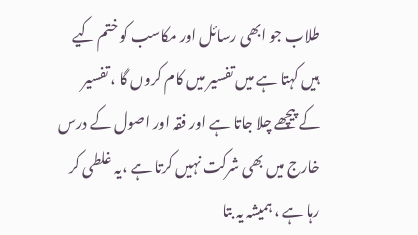طلاب جو ابھی رسائل اور مکاسب کو ختم کیے ہیں کہتا ہے میں تفسیر میں کام کروں گا ، تفسیر کے پیچھے چلا جاتا ہے اور فقہ اور اصول کے درس خارج میں بھی شرکت نہیں کرتا ہے ،یہ غلطی کر رہا ہے ، ہمیشہ یہ بتا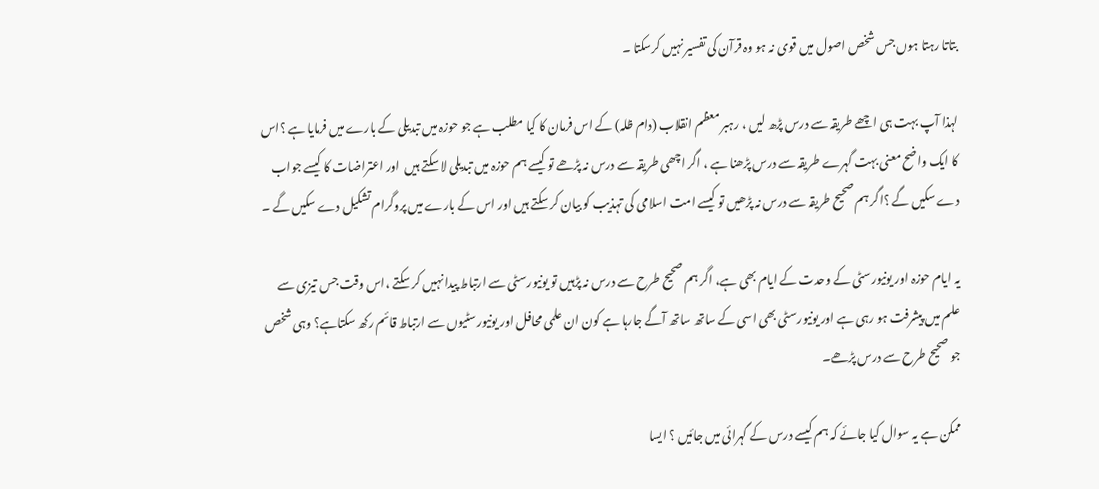بتاتا رہتا ہوں جس شخص اصول میں قوی نہ ہو وہ قرآن کی تفسیر نہیں کرسکتا ۔

لہذا آپ بہت ہی اچھے طریقہ سے درس پڑھ لیں ، رہبر معظم انقلاب (دام ظلہ) کے اس فرمان کا کیا مطلب ہے جو حوزہ میں تبدیلی کے بارے میں فرمایا ہے ؟اس کا ایک واضح معنی بہت گہرے طریقہ سے درس پڑھنا ہے ، اگر اچھی طریقہ سے درس نہ پڑھے تو کیسے ہم حوزہ میں تبدیلی لا سکتے ہیں  اور اعتراضات کا کیسے جواب دے سکیں گے ؟اگر ہم صحیح طریقہ سے درس نہ پڑھیں تو کیسے امت اسلامی کی تہذیب کو بیان کر سکتے ہیں اور اس کے بارے میں پروگرام تشکیل دے سکيں گے ۔

یہ ایام حوزہ اور یونیورسٹی کے وحدت کے ایام بھی ہے، اگر ہم صحیح طرح سے درس نہ پڑہیں تو یونیورسٹی سے ارتباط پیدا نہیں کر سکتے ،اس وقت جس تیزی سے علم میں پیشرفت ہو رہی ہے اور یونیورسٹی بھی اسی کے ساتھ ساتھ آگے جارہا ہے کون ان علمی محافل اور یونیورسٹیوں سے ارتباط قائم رکھ سکتاہے؟ وہی شخص جو صحیح طرح سے درس پڑھے۔

ممکن ہے یہ سوال کیا جائے کہ ہم کیسے درس کے گہرائی میں جائيں ؟ ایسا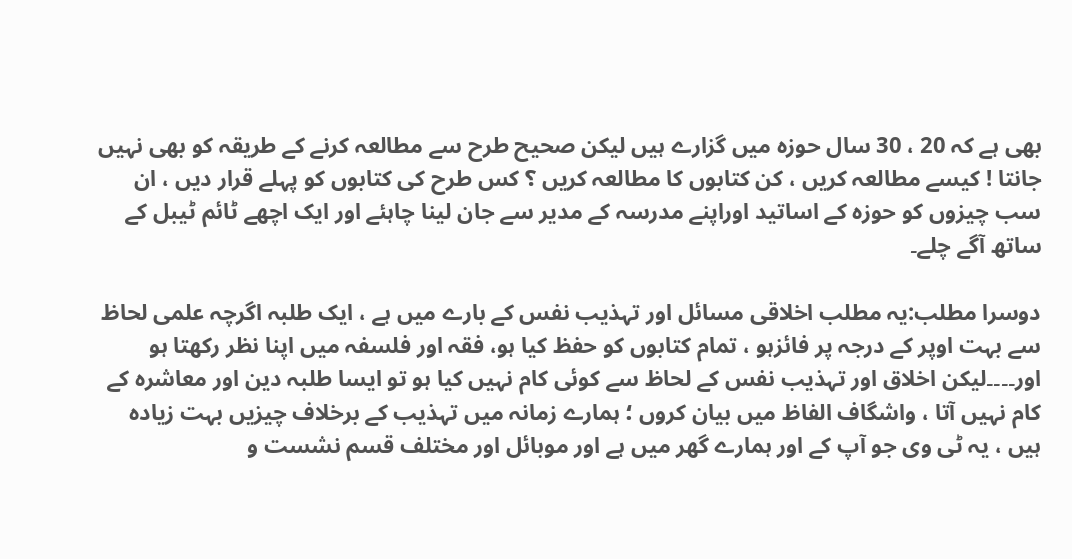بھی ہے کہ 20 ، 30 سال حوزہ میں گزارے ہیں لیکن صحیح طرح سے مطالعہ کرنے کے طریقہ کو بھی نہیں جانتا ! کیسے مطالعہ کریں ، کن کتابوں کا مطالعہ کریں ؟ کس طرح کی کتابوں کو پہلے قرار دیں ، ان سب چیزوں کو حوزہ کے اساتید اوراپنے مدرسہ کے مدیر سے جان لینا چاہئے اور ایک اچھے ٹائم ٹیبل کے ساتھ آگے چلے۔

دوسرا مطلب:یہ مطلب اخلاقی مسائل اور تہذیب نفس کے بارے میں ہے ، ایک طلبہ اگرچہ علمی لحاظ سے بہت اوپر کے درجہ پر فائزہو ، تمام کتابوں کو حفظ کیا ہو، فقہ اور فلسفہ میں اپنا نظر رکھتا ہو اور۔۔۔۔لیکن اخلاق اور تہذیب نفس کے لحاظ سے کوئی کام نہیں کیا ہو تو ایسا طلبہ دین اور معاشرہ کے کام نہیں آتا ، واشگاف الفاظ میں بیان کروں ؛ ہمارے زمانہ میں تہذیب کے برخلاف چیزیں بہت زیادہ ہیں ، یہ ٹی وی جو آپ کے اور ہمارے گھر میں ہے اور موبائل اور مختلف قسم نشست و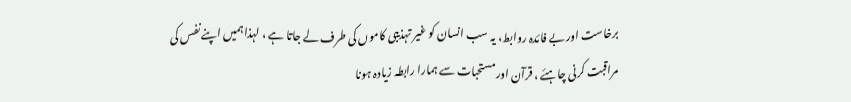برخاست اور بے فائدہ روابط، یہ سب انسان کو غیر تہذیبی کاموں کی طرف لے جاتا ہے ، لہذا ہمیں اپنے نفس کی مراقبت کرنی چاہئے ، قرآن اورمستحبات سے ہمارا رابطہ زیادہ ہونا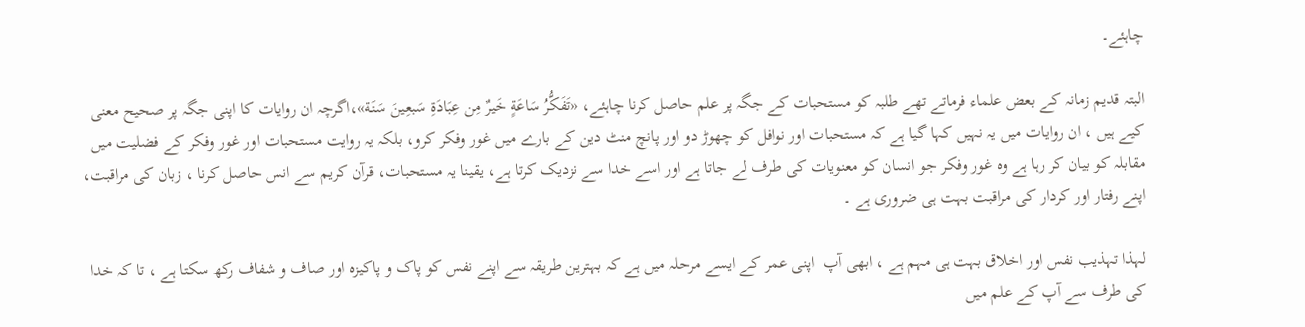چاہئے۔

البتہ قدیم زمانہ کے بعض علماء فرماتے تھے طلبہ کو مستحبات کے جگہ پر علم حاصل کرنا چاہئے، «تَفَکُّرُ سَاعَةٍ خَیرٌ مِن عِبَادَةِ سَبعِینَ سَنَة»،اگرچہ ان روایات کا اپنی جگہ پر صحیح معنی کیے ہیں ، ان روایات میں یہ نہیں کہا گیا ہے کہ مستحبات اور نوافل کو چھوڑ دو اور پانچ منٹ دین کے بارے میں غور وفکر کرو، بلکہ یہ روایت مستحبات اور غور وفکر کے فضلیت میں مقابلہ کو بیان کر رہا ہے وہ غور وفکر جو انسان کو معنویات کی طرف لے جاتا ہے اور اسے خدا سے نزدیک کرتا ہے، یقینا یہ مستحبات، قرآن کریم سے انس حاصل کرنا ، زبان کی مراقبت، اپنے رفتار اور کردار کی مراقبت بہت ہی ضروری ہے ۔

لہذا تہذیب نفس اور اخلاق بہت ہی مہم ہے ، ابھی آپ  اپنی عمر کے ایسے مرحلہ میں ہے کہ بہترین طریقہ سے اپنے نفس کو پاک و پاکیزہ اور صاف و شفاف رکھ سکتا ہے ، تا کہ خدا کی طرف سے آپ کے علم میں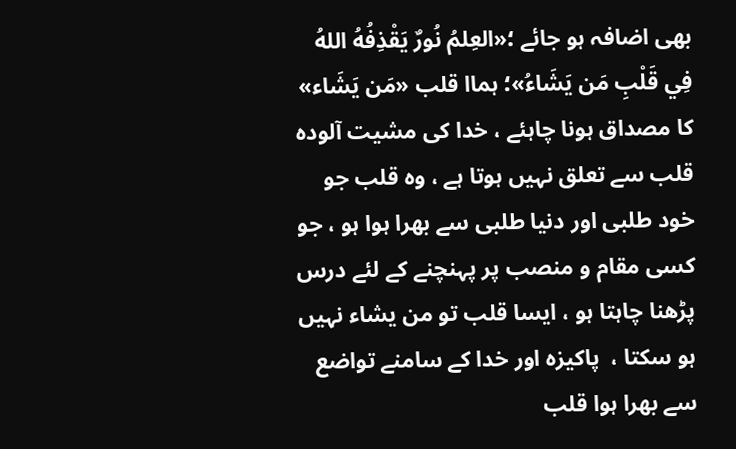بھی اضافہ ہو جائے ؛«العِلمُ نُورٌ يَقْذِفُهُ اللهُ فِي قَلْبِ مَن یَشَاءُ»؛ ہماا قلب «مَن یَشَاء»  کا مصداق ہونا چاہئے ، خدا کی مشیت آلودہ قلب سے تعلق نہیں ہوتا ہے ، وہ قلب جو خود طلبی اور دنیا طلبی سے بھرا ہوا ہو ، جو کسی مقام و منصب پر پہنچنے کے لئے درس پڑھنا چاہتا ہو ، ایسا قلب تو من یشاء نہیں ہو سکتا ،  پاکیزہ اور خدا کے سامنے تواضع سے بھرا ہوا قلب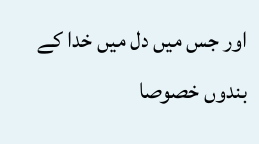اور جس میں دل میں خدا کے بندوں خصوصا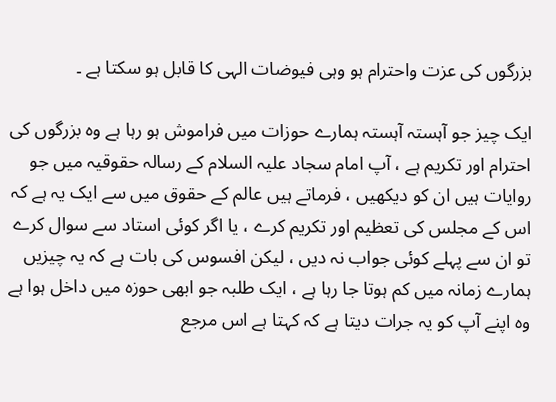بزرگوں کی عزت واحترام ہو وہی فیوضات الہی کا قابل ہو سکتا ہے ۔

ایک چیز جو آہستہ آہستہ ہمارے حوزات میں فراموش ہو رہا ہے وہ بزرگوں کی احترام اور تکریم ہے ، آپ امام سجاد علیہ السلام کے رسالہ حقوقیہ میں جو روایات ہیں ان کو دیکھیں ، فرماتے ہیں عالم کے حقوق میں سے ایک یہ ہے کہ اس کے مجلس کی تعظیم اور تکریم کرے ، یا اگر کوئی استاد سے سوال کرے تو ان سے پہلے کوئی جواب نہ دیں ، لیکن افسوس کی بات ہے کہ یہ چیزیں ہمارے زمانہ میں کم ہوتا جا رہا ہے ، ایک طلبہ جو ابھی حوزہ میں داخل ہوا ہے وہ اپنے آپ کو یہ جرات دیتا ہے کہ کہتا ہے اس مرجع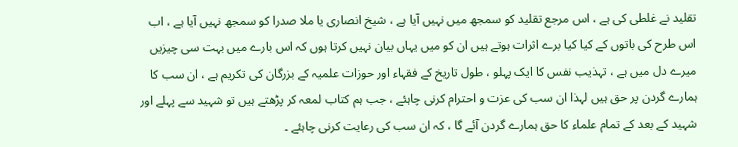تقلید نے غلطی کی ہے ، اس مرجع تقلید کو سمجھ میں نہیں آیا ہے ، شیخ انصاری یا ملا صدرا کو سمجھ نہیں آیا ہے ، اب اس طرح کی باتوں کے کیا کیا برے اثرات ہوتے ہیں ان کو میں یہاں بیان نہیں کرتا ہوں کہ اس بارے میں بہت سی چیزیں میرے دل میں ہے ، تہذیب نفس کا ایک پہلو ، طول تاریخ کے فقہاء اور حوزات علمیہ کے بزرگان کی تکریم ہے ، ان سب کا ہمارے گردن پر حق ہیں لہذا ان سب کی عزت و احترام کرنی چاہئے ، جب ہم کتاب لمعہ کر پڑھتے ہیں تو شہید سے پہلے اور شہید کے بعد کے تمام علماء کا حق ہمارے گردن آئے گا ، کہ ان سب کی رعایت کرنی چاہئے ۔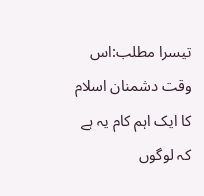تیسرا مطلب:اس وقت دشمنان اسلام کا ایک اہم کام یہ ہے کہ لوگوں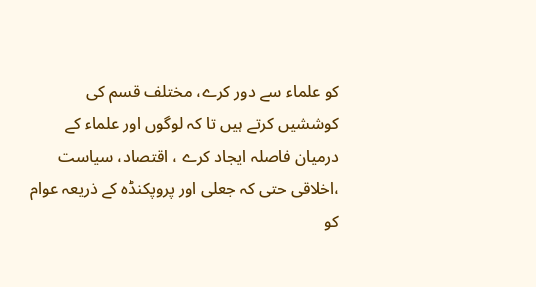کو علماء سے دور کرے، مختلف قسم کی کوششيں کرتے ہیں تا کہ لوگوں اور علماء کے درمیان فاصلہ ایجاد کرے ، اقتصاد، سیاست ،اخلاقی حتی کہ جعلی اور پروپکنڈہ کے ذریعہ عوام کو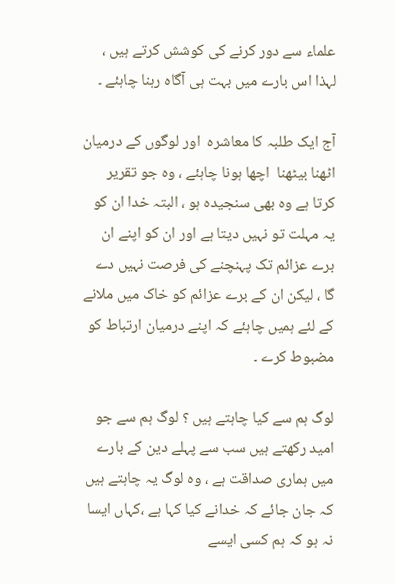علماء سے دور کرنے کی کوشش کرتے ہیں ، لہذا اس بارے میں بہت ہی آگاہ رہنا چاہئے ۔

آج ایک طلبہ کا معاشرہ  اور لوگوں کے درمیان اٹھنا بیٹھنا  اچھا ہونا چاہئے ، وہ جو تقریر کرتا ہے وہ بھی سنجیدہ ہو ، البتہ خدا ان کو یہ مہلت تو نہیں دیتا ہے اور ان کو اپنے ان برے عزائم تک پہنچنے کی فرصت نہیں دے گا ، لیکن ان کے برے عزائم کو خاک میں ملانے کے لئے ہمیں چاہئے کہ اپنے درمیان ارتباط کو مضبوط کرے ۔

لوگ ہم سے کیا چاہتے ہیں ؟ لوگ ہم سے جو امید رکھتے ہیں سب سے پہلے دین کے بارے میں ہماری صداقت ہے ، وہ لوگ یہ چاہتے ہیں کہ جان جائے کہ خدانے کیا کہا ہے ،کہاں ایسا نہ ہو کہ ہم کسی ایسے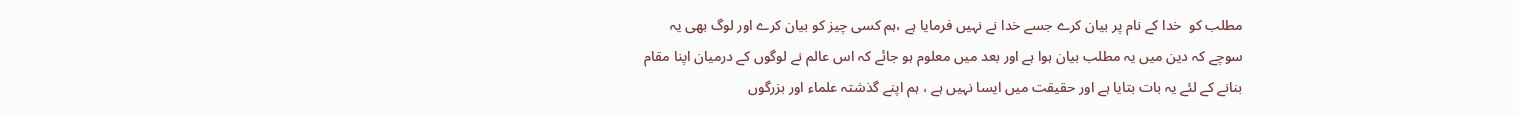مطلب کو  خدا کے نام پر بیان کرے جسے خدا نے نہیں فرمایا ہے ،ہم کسی چیز کو بیان کرے اور لوگ بھی یہ سوچے کہ دین میں یہ مطلب بیان ہوا ہے اور بعد میں معلوم ہو جائے کہ اس عالم نے لوگوں کے درمیان اپنا مقام بنانے کے لئے یہ بات بتایا ہے اور حقیقت میں ایسا نہیں ہے ، ہم اپنے گذشتہ علماء اور بزرگوں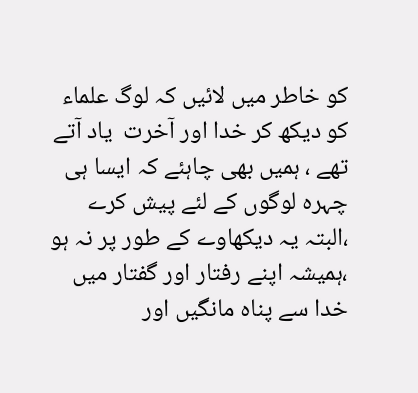کو خاطر میں لائیں کہ لوگ علماء کو دیکھ کر خدا اور آخرت  ياد آتے تھے ، ہمیں بھی چاہئے کہ ایسا ہی چہرہ لوگوں کے لئے پیش کرے ،البتہ یہ دیکھاوے کے طور پر نہ ہو ،ہمیشہ اپنے رفتار اور گفتار میں خدا سے پناہ مانگيں اور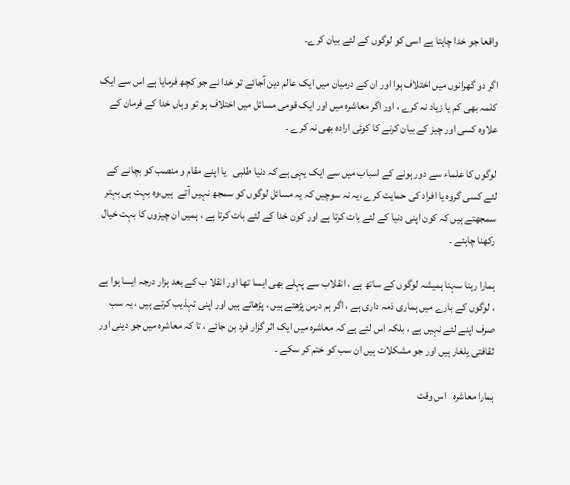واقعا جو خدا چاہتا ہے اسی کو لوگوں کے لئے بیان کرے۔

اگر دو گھرانوں میں اختلاف ہوا اور ان کے درمیان میں ایک عالم دین آجائے تو خدا نے جو کچھ فرمایا ہے اس سے ایک کلمہ بھی کم یا زیاد نہ کرے ، اور اگر معاشرہ میں اور ایک قومی مسائل میں اختلاف ہو تو وہاں خدا کے فرمان کے علاوہ کسی اور چیز کے بیان کرنے کا کوئی ارادہ بھی نہ کرے ۔

لوگوں کا علماء سے دور ہونے کے اسباب میں سے ایک یہی ہے کہ دنیا طلبی   یا اپنے مقام و منصب کو بچانے کے لئے کسی گروہ یا افراد کی حمایت کرے ،یہ نہ سوچیں کہ یہ مسائل لوگوں کو سمجھ نہیں آتے  ہیں،وہ بہت ہی بہتر سمجھتے ہیں کہ کون اپنی دنیا کے لئے بات کرتا ہے اور کون خدا کے لئے بات کرتا ہے ، ہمیں ان چیزوں کا بہت خیال رکھنا چاہئے ۔

ہمارا رہنا سہنا ہمیشہ لوگوں کے ساتھ ہے ، انقلاب سے پہلے بھی ایسا تھا اور انقلا ب کے بعد ہزار درجہ ایسا ہوا ہے ، لوگوں کے بارے میں ہماری ذمہ داری ہے ، اگر ہم درس پڑھتے ہیں ، پڑھاتے ہیں اور اپنی تہذیب کرتے ہیں ، یہ سب صرف اپنے لئے نہیں ہے ، بلکہ اس لئے ہے کہ معاشرہ میں ایک اثر گزار فرد بن جائے ، تا کہ معاشرہ میں جو دینی اور ثقافتی یلغار ہیں اور جو مشکلات ہیں ان سب کو ختم کر سکے ۔

ہمارا معاشرہ   اس وقت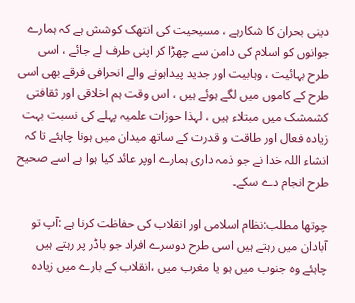دینی بحران کا شکارہے ، مسیحیت کی انتھک کوشش ہے کہ ہمارے جوانوں کو اسلام کی دامن سے چھڑا کر اپنی طرف لے جائے ، اسی طرح بہائیت ، وہابیت اور جدید پیداہونے والے انحرافی فرقے بھی اسی طرح کے کاموں میں لگے ہوئے ہیں ، اس وقت ہم اخلاقی اور ثقافتی کشمشک میں مبتلاء ہیں ، لہذا حوزات علمیہ پہلے کی نسبت بہت زیادہ فعال اور طاقت و قدرت کے ساتھ میدان میں ہونا چاہئے تا کہ انشاء اللہ خدا نے جو ذمہ داری ہمارے اوپر عائد کیا ہوا ہے اسے صحیح طرح انجام دے سکے۔

چوتھا مطلب:نظام اسلامی اور انقلاب کی حفاظت کرنا ہے :آپ تو آبادان میں رہتے ہیں اسی طرح دوسرے افراد جو باڈر پر رہتے ہیں چاہئے وہ جنوب میں ہو یا مغرب میں ،انقلاب کے بارے میں زیادہ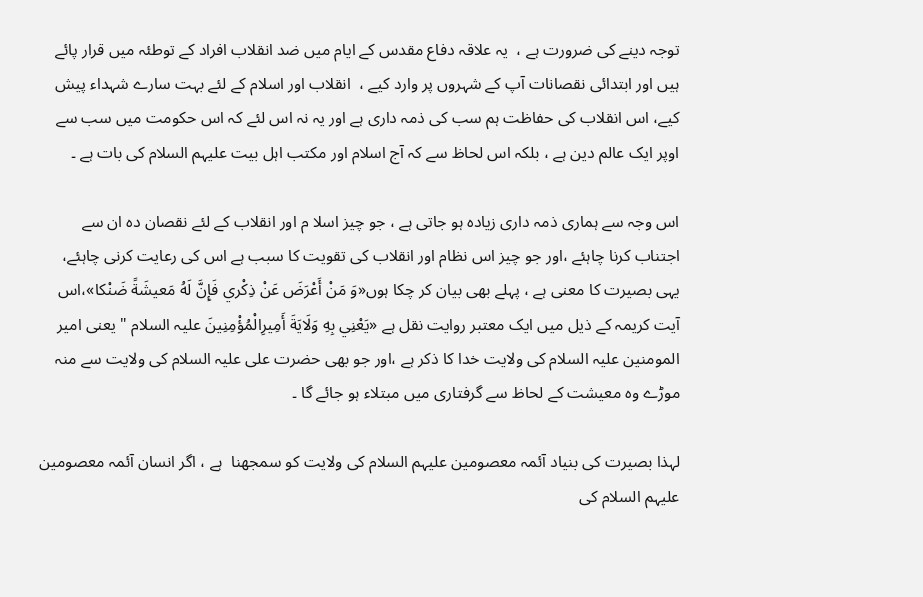توجہ دینے کی ضرورت ہے ،  یہ علاقہ دفاع مقدس کے ایام میں ضد انقلاب افراد کے توطئہ میں قرار پائے ہیں اور ابتدائی نقصانات آپ کے شہروں پر وارد کیے ،  انقلاب اور اسلام کے لئے بہت سارے شہداء پیش کیے، اس انقلاب کی حفاظت ہم سب کی ذمہ داری ہے اور یہ نہ اس لئے کہ اس حکومت میں سب سے اوپر ایک عالم دین ہے ، بلکہ اس لحاظ سے کہ آج اسلام اور مکتب اہل بیت علیہم السلام کی بات ہے ۔

اس وجہ سے ہماری ذمہ داری زیادہ ہو جاتی ہے ، جو چیز اسلا م اور انقلاب کے لئے نقصان دہ ان سے اجتناب کرنا چاہئے ،اور جو چیز اس نظام اور انقلاب کی تقویت کا سبب ہے اس کی رعایت کرنی چاہئے، یہی بصیرت کا معنی ہے ، پہلے بھی بیان کر چکا ہوں«وَ مَنْ أَعْرَضَ عَنْ ذِكْري فَإِنَّ لَهُ مَعيشَةً ضَنْكا»،اس آیت کریمہ کے ذیل میں ایک معتبر روایت نقل ہے «يَعْنِي بِهِ وَلَايَةَ أَمِيرِالْمُؤْمِنِينَ علیہ السلام " یعنی امیر المومنین علیہ السلام کی ولایت خدا کا ذکر ہے ،اور جو بھی حضرت علی علیہ السلام کی ولایت سے منہ موڑے وہ معیشت کے لحاظ سے گرفتاری میں مبتلاء ہو جائے گا ۔

لہذا بصیرت کی بنیاد آئمہ معصومین علیہم السلام کی ولایت کو سمجھنا  ہے ، اگر انسان آئمہ معصومین علیہم السلام کی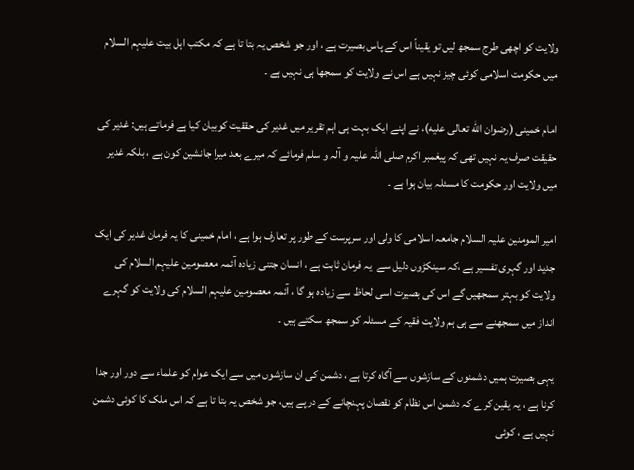ولایت کو اچھی طرج سمجھ لیں تو یقیناً اس کے پاس بصیرت ہے ، اور جو شخص یہ بتا تا ہے کہ مکتب اہل بیت علیہم السلام میں حکومت اسلامی کوئی چیز نہیں ہے اس نے ولایت کو سمجھا ہی نہیں ہے ۔

امام خمینی (رضوان الله تعالی علیه)، نے اپنے ایک بہت ہی اہم تقریر میں غدیر کی حققیت کوبیان کیا ہے فرماتے ہیں: غدیر کی حقیقت صرف یہ نہیں تھی کہ پیغمبر اکرم صلی اللہ علیہ و آلہ و سلم فرمائے کہ میرے بعد میرا جانشین کون ہے ، بلکہ غدیر میں ولایت اور حکومت کا مسئلہ بیان ہوا ہے ۔

امیر المومنین علیہ السلام جامعہ اسلامی کا ولی اور سرپرست کے طور پر تعارف ہوا ہے ، امام خمینی کا یہ فرمان غدیر کی ایک جدید اور گہری تفسیر ہے ،کہ سینکڑوں دلیل سے  یہ فرمان ثابت ہے ، انسان جتنی زیادہ آئمہ معصومین علیہم السلام کی ولایت کو بہتر سمجھیں گے اس کی بصیرت اسی لحاظ سے زیادہ ہو گا ، آئمہ معصومین علیہم السلام کی ولایت کو گہرے انداز میں سمجھنے سے ہی ہم ولایت فقیہ کے مسئلہ کو سمجھ سکتے ہیں ۔

یہی بصیرت ہمیں دشمنوں کے سازشوں سے آگاہ کرتا ہے ، دشمن کی ان سازشوں میں سے ایک عوام کو علماء سے دور اور جدا کرنا ہے ، یہ یقین کرے کہ دشمن اس نظام کو نقصان پہنچانے کے درپے ہیں، جو شخص یہ بتا تا ہے کہ اس ملک کا کوئی دشمن نہیں ہے ، کوئی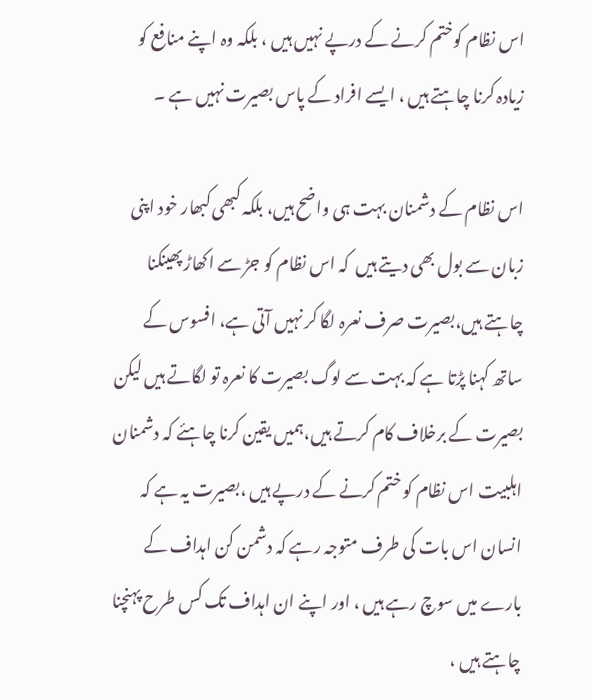اس نظام کوختم کرنے کے درپے نہیں ہیں ، بلکہ وہ اپنے منافع کو زیادہ کرنا چاہتے ہیں ، ایسے افراد کے پاس بصیرت نہیں ہے ۔

اس نظام کے دشمنان بہت ہی واضح ہیں، بلکہ کبھی کبھار خود اپنی زبان سے بول بھی دیتے ہیں  کہ اس نظام کو جڑ سے اکھاڑ پھینکنا چاہتے ہیں،بصیرت صرف نعرہ لگا کر نہیں آتی ہے، افسوس کے ساتھ کہنا پڑتا ہے کہ بہت سے لوگ بصیرت کا نعرہ تو لگاتے ہیں لیکن بصیرت کے برخلاف کام کرتے ہیں،ہمیں یقین کرنا چاہئے کہ دشمنان اہلبیت اس نظام کو ختم کرنے کے درپے ہیں ،بصیرت یہ ہے کہ انسان اس بات کی طرف متوجہ رہے کہ دشمن کن اہداف کے بارے میں سوچ رہے ہیں ، اور اپنے ان اہداف تک کس طرح پہنچنا چاہتے ہیں ،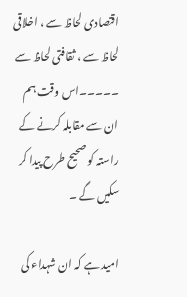اقتصادی لحاظ سے ، اخلاقی لحاظ سے ، ثقافتی لحاظ سے ۔۔۔۔۔اس وقت ہم ان سے مقابلہ کرنے کے راستہ کو صحیح طرح پیدا کر سکیں گے ۔

امید ہے کہ ان شہداء کی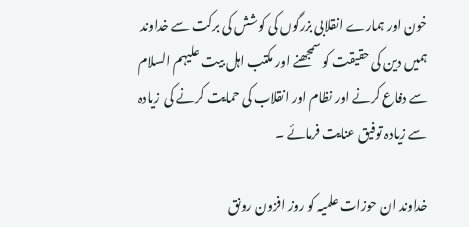خون اور ہمارے انقلابی بزرگوں کی کوشش کی برکت سے خداوند ہمیں دین کی حقیقت کو سمجھنے اور مکتب اہل بیت علیہم السلام سے دفاع کرنے اور نظام اور انقلاب کی حمایت کرنے کی  زیادہ سے زیادہ توفیق عنایت فرمائے ۔

خداوند ان حوزات علمیہ کو روز افزون رونق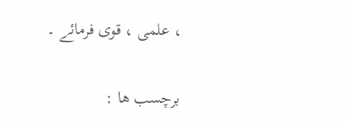، علمی ، قوی فرمائے ۔

برچسب ها :